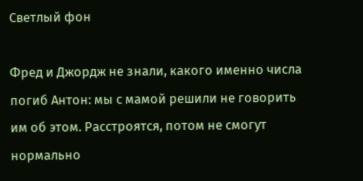Светлый фон

Фред и Джордж не знали, какого именно числа погиб Антон: мы с мамой решили не говорить им об этом. Расстроятся, потом не смогут нормально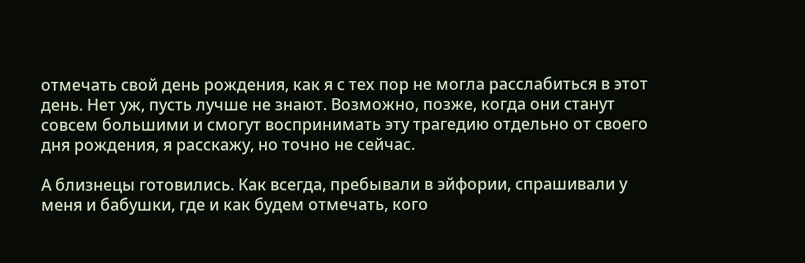отмечать свой день рождения, как я с тех пор не могла расслабиться в этот день. Нет уж, пусть лучше не знают. Возможно, позже, когда они станут совсем большими и смогут воспринимать эту трагедию отдельно от своего дня рождения, я расскажу, но точно не сейчас.

А близнецы готовились. Как всегда, пребывали в эйфории, спрашивали у меня и бабушки, где и как будем отмечать, кого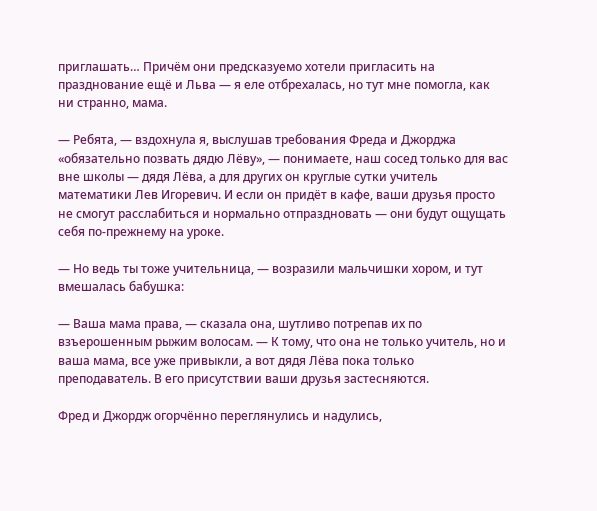приглашать… Причём они предсказуемо хотели пригласить на празднование ещё и Льва — я еле отбрехалась, но тут мне помогла, как ни странно, мама.

— Ребята, — вздохнула я, выслушав требования Фреда и Джорджа «обязательно позвать дядю Лёву», — понимаете, наш сосед только для вас вне школы — дядя Лёва, а для других он круглые сутки учитель математики Лев Игоревич. И если он придёт в кафе, ваши друзья просто не смогут расслабиться и нормально отпраздновать — они будут ощущать себя по-прежнему на уроке.

— Но ведь ты тоже учительница, — возразили мальчишки хором, и тут вмешалась бабушка:

— Ваша мама права, — сказала она, шутливо потрепав их по взъерошенным рыжим волосам. — К тому, что она не только учитель, но и ваша мама, все уже привыкли, а вот дядя Лёва пока только преподаватель. В его присутствии ваши друзья застесняются.

Фред и Джордж огорчённо переглянулись и надулись,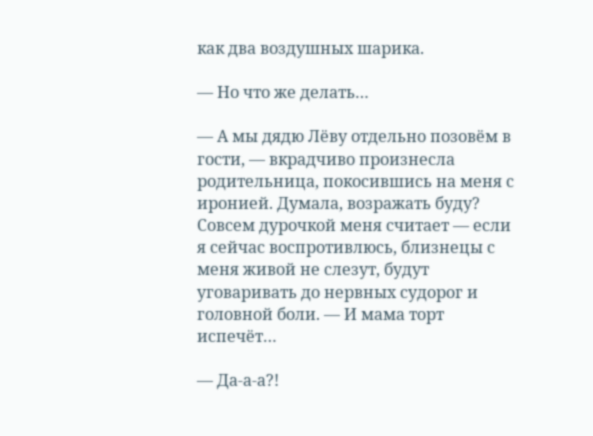как два воздушных шарика.

— Но что же делать…

— А мы дядю Лёву отдельно позовём в гости, — вкрадчиво произнесла родительница, покосившись на меня с иронией. Думала, возражать буду? Совсем дурочкой меня считает — если я сейчас воспротивлюсь, близнецы с меня живой не слезут, будут уговаривать до нервных судорог и головной боли. — И мама торт испечёт…

— Да-а-а?!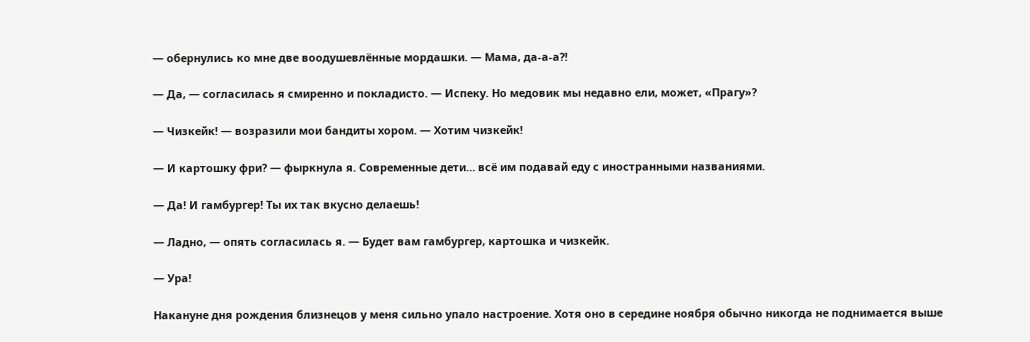— обернулись ко мне две воодушевлённые мордашки. — Мама, да-а-а?!

— Да, — согласилась я смиренно и покладисто. — Испеку. Но медовик мы недавно ели, может, «Прагу»?

— Чизкейк! — возразили мои бандиты хором. — Хотим чизкейк!

— И картошку фри? — фыркнула я. Современные дети… всё им подавай еду с иностранными названиями.

— Да! И гамбургер! Ты их так вкусно делаешь!

— Ладно, — опять согласилась я. — Будет вам гамбургер, картошка и чизкейк.

— Ура!

Накануне дня рождения близнецов у меня сильно упало настроение. Хотя оно в середине ноября обычно никогда не поднимается выше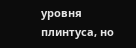уровня плинтуса, но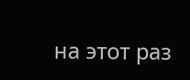на этот раз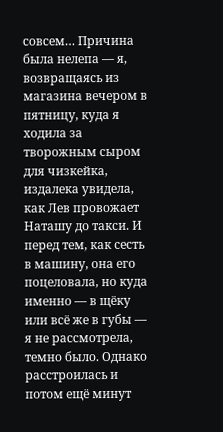совсем… Причина была нелепа — я, возвращаясь из магазина вечером в пятницу, куда я ходила за творожным сыром для чизкейка, издалека увидела, как Лев провожает Наташу до такси. И перед тем, как сесть в машину, она его поцеловала, но куда именно — в щёку или всё же в губы — я не рассмотрела, темно было. Однако расстроилась и потом ещё минут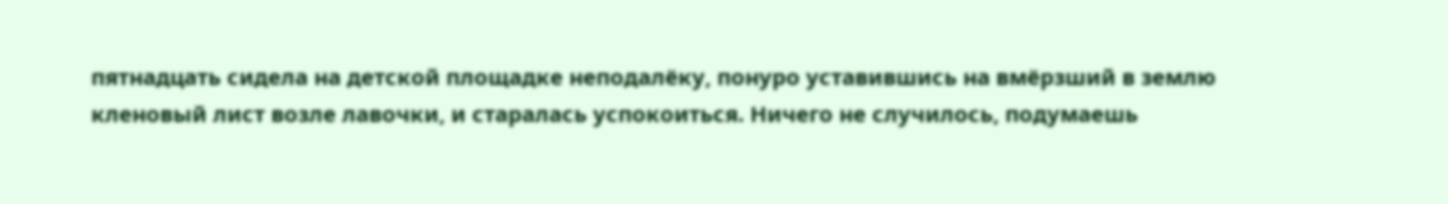пятнадцать сидела на детской площадке неподалёку, понуро уставившись на вмёрзший в землю кленовый лист возле лавочки, и старалась успокоиться. Ничего не случилось, подумаешь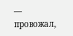— провожал,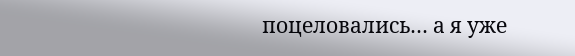поцеловались… а я уже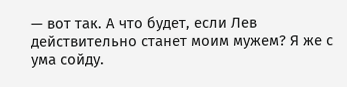— вот так. А что будет, если Лев действительно станет моим мужем? Я же с ума сойду.